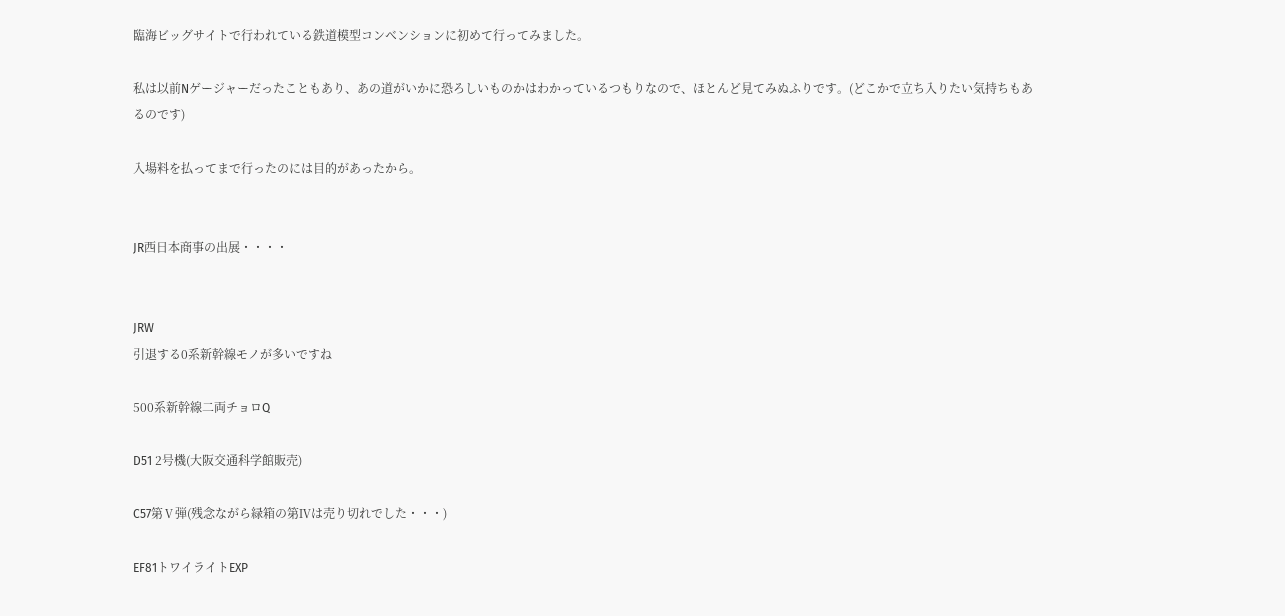臨海ビッグサイトで行われている鉄道模型コンベンションに初めて行ってみました。

私は以前Nゲージャーだったこともあり、あの道がいかに恐ろしいものかはわかっているつもりなので、ほとんど見てみぬふりです。(どこかで立ち入りたい気持ちもあるのです)

入場料を払ってまで行ったのには目的があったから。


JR西日本商事の出展・・・・


JRW
引退する0系新幹線モノが多いですね

500系新幹線二両チョロQ

D51 2号機(大阪交通科学館販売)

C57第Ⅴ弾(残念ながら緑箱の第Ⅳは売り切れでした・・・)

EF81トワイライトEXP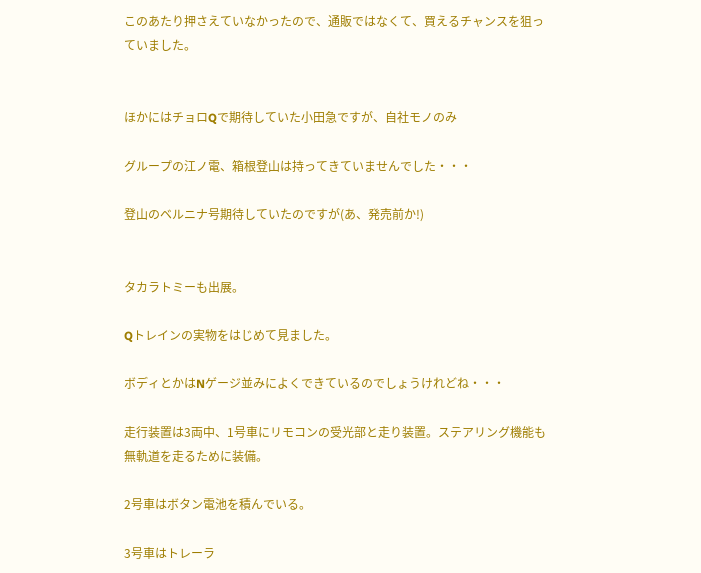このあたり押さえていなかったので、通販ではなくて、買えるチャンスを狙っていました。


ほかにはチョロQで期待していた小田急ですが、自社モノのみ

グループの江ノ電、箱根登山は持ってきていませんでした・・・

登山のベルニナ号期待していたのですが(あ、発売前か!)


タカラトミーも出展。

Qトレインの実物をはじめて見ました。

ボディとかはNゲージ並みによくできているのでしょうけれどね・・・

走行装置は3両中、1号車にリモコンの受光部と走り装置。ステアリング機能も無軌道を走るために装備。

2号車はボタン電池を積んでいる。

3号車はトレーラ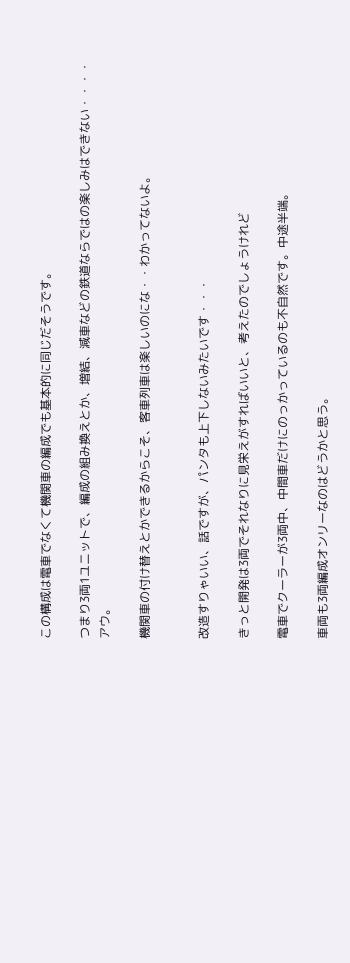この構成は電車でなくて機関車の編成でも基本的に同じだそうです。

つまり3両1ユニットで、編成の組み換えとか、増結、減車などの鉄道ならではの楽しみはできない・・・・アウ。

機関車の付け替えとかできるからこそ、客車列車は楽しいのにな・・わかってないよ。


改造すりゃいい、話ですが、パンタも上下しないみたいです・・・

きっと開発は3両でそれなりに見栄えがすればいいと、考えたのでしょうけれど

電車でクーラーが3両中、中間車だけにのっかっているのも不自然です。中途半端。

車両も3両編成オンリーなのはどうかと思う。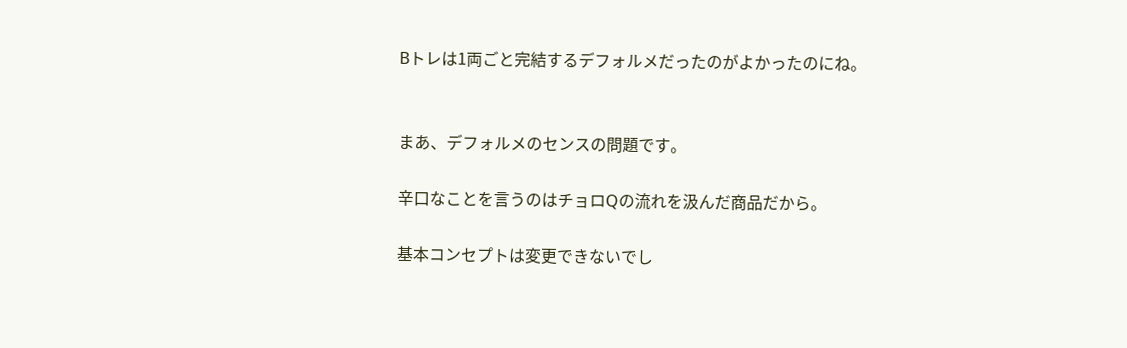Bトレは1両ごと完結するデフォルメだったのがよかったのにね。


まあ、デフォルメのセンスの問題です。

辛口なことを言うのはチョロQの流れを汲んだ商品だから。

基本コンセプトは変更できないでし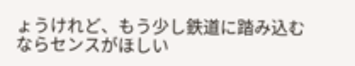ょうけれど、もう少し鉄道に踏み込むならセンスがほしい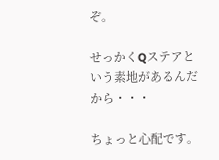ぞ。

せっかくQステアという素地があるんだから・・・

ちょっと心配です。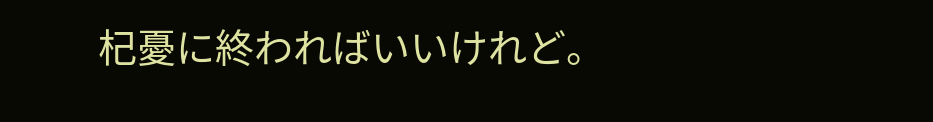杞憂に終わればいいけれど。